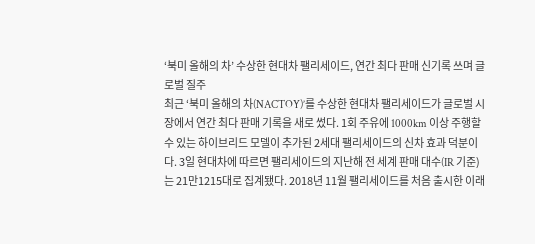‘북미 올해의 차’ 수상한 현대차 팰리세이드, 연간 최다 판매 신기록 쓰며 글로벌 질주
최근 ‘북미 올해의 차(NACTOY)’를 수상한 현대차 팰리세이드가 글로벌 시장에서 연간 최다 판매 기록을 새로 썼다. 1회 주유에 1000km 이상 주행할 수 있는 하이브리드 모델이 추가된 2세대 팰리세이드의 신차 효과 덕분이다. 3일 현대차에 따르면 팰리세이드의 지난해 전 세계 판매 대수(IR 기준)는 21만1215대로 집계됐다. 2018년 11월 팰리세이드를 처음 출시한 이래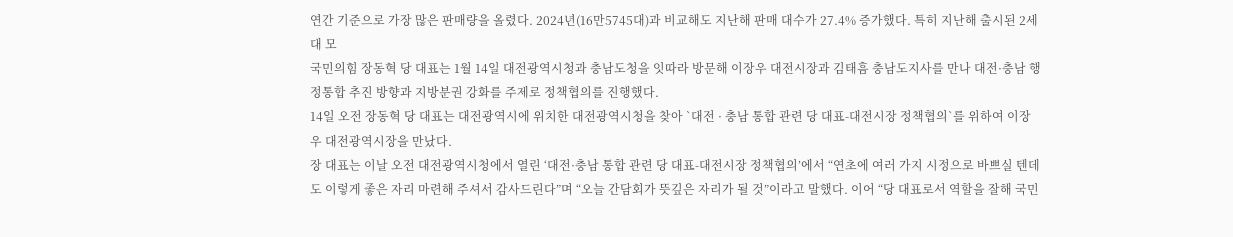연간 기준으로 가장 많은 판매량을 올렸다. 2024년(16만5745대)과 비교해도 지난해 판매 대수가 27.4% 증가했다. 특히 지난해 출시된 2세대 모
국민의힘 장동혁 당 대표는 1월 14일 대전광역시청과 충남도청을 잇따라 방문해 이장우 대전시장과 김태흠 충남도지사를 만나 대전·충남 행정통합 추진 방향과 지방분권 강화를 주제로 정책협의를 진행했다.
14일 오전 장동혁 당 대표는 대전광역시에 위치한 대전광역시청을 찾아 `대전 · 충남 통합 관련 당 대표-대전시장 정책협의`를 위하여 이장우 대전광역시장을 만났다.
장 대표는 이날 오전 대전광역시청에서 열린 ‘대전·충남 통합 관련 당 대표-대전시장 정책협의’에서 “연초에 여러 가지 시정으로 바쁘실 텐데도 이렇게 좋은 자리 마련해 주셔서 감사드린다”며 “오늘 간담회가 뜻깊은 자리가 될 것”이라고 말했다. 이어 “당 대표로서 역할을 잘해 국민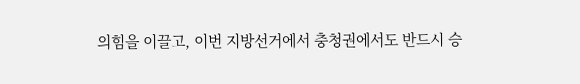의힘을 이끌고, 이번 지방선거에서 충청권에서도 반드시 승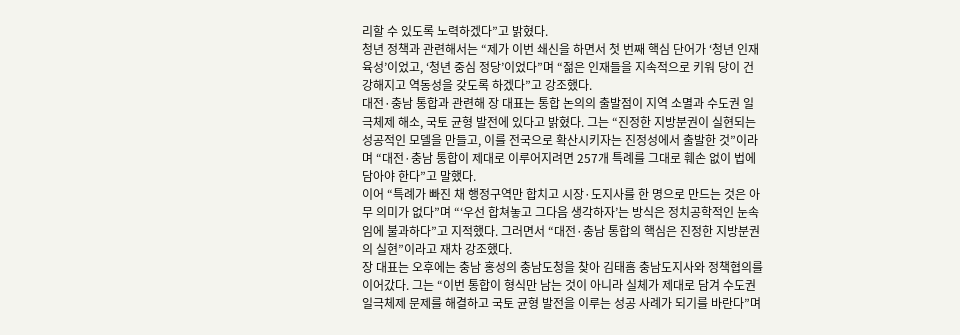리할 수 있도록 노력하겠다”고 밝혔다.
청년 정책과 관련해서는 “제가 이번 쇄신을 하면서 첫 번째 핵심 단어가 ‘청년 인재 육성’이었고, ‘청년 중심 정당’이었다”며 “젊은 인재들을 지속적으로 키워 당이 건강해지고 역동성을 갖도록 하겠다”고 강조했다.
대전·충남 통합과 관련해 장 대표는 통합 논의의 출발점이 지역 소멸과 수도권 일극체제 해소, 국토 균형 발전에 있다고 밝혔다. 그는 “진정한 지방분권이 실현되는 성공적인 모델을 만들고, 이를 전국으로 확산시키자는 진정성에서 출발한 것”이라며 “대전·충남 통합이 제대로 이루어지려면 257개 특례를 그대로 훼손 없이 법에 담아야 한다”고 말했다.
이어 “특례가 빠진 채 행정구역만 합치고 시장·도지사를 한 명으로 만드는 것은 아무 의미가 없다”며 “‘우선 합쳐놓고 그다음 생각하자’는 방식은 정치공학적인 눈속임에 불과하다”고 지적했다. 그러면서 “대전·충남 통합의 핵심은 진정한 지방분권의 실현”이라고 재차 강조했다.
장 대표는 오후에는 충남 홍성의 충남도청을 찾아 김태흠 충남도지사와 정책협의를 이어갔다. 그는 “이번 통합이 형식만 남는 것이 아니라 실체가 제대로 담겨 수도권 일극체제 문제를 해결하고 국토 균형 발전을 이루는 성공 사례가 되기를 바란다”며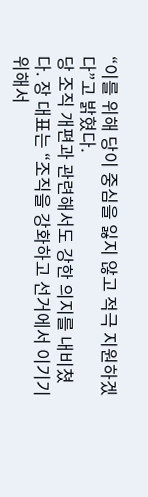“이를 위해 당이 중심을 잃지 않고 적극 지원하겠다”고 밝혔다.
당 조직 개편과 관련해서도 강한 의지를 내비쳤다. 장 대표는 “조직을 강화하고 선거에서 이기기 위해서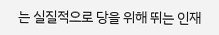는 실질적으로 당을 위해 뛰는 인재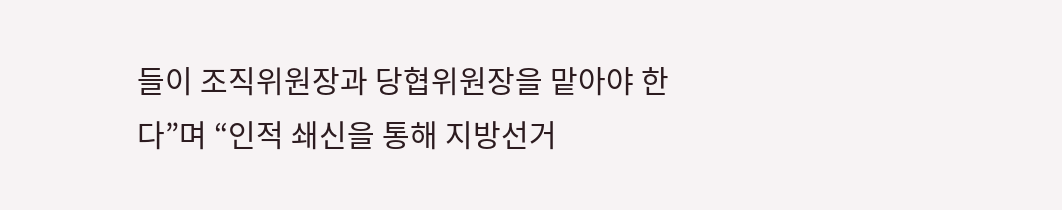들이 조직위원장과 당협위원장을 맡아야 한다”며 “인적 쇄신을 통해 지방선거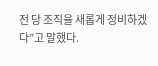전 당 조직을 새롭게 정비하겠다”고 말했다.